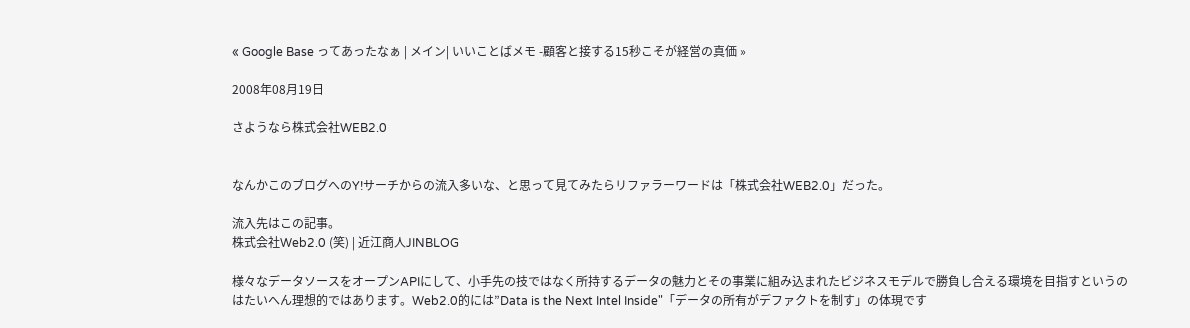« Google Base ってあったなぁ | メイン| いいことばメモ -顧客と接する15秒こそが経営の真価 »

2008年08月19日

さようなら株式会社WEB2.0


なんかこのブログへのY!サーチからの流入多いな、と思って見てみたらリファラーワードは「株式会社WEB2.0」だった。

流入先はこの記事。
株式会社Web2.0 (笑) | 近江商人JINBLOG

様々なデータソースをオープンAPIにして、小手先の技ではなく所持するデータの魅力とその事業に組み込まれたビジネスモデルで勝負し合える環境を目指すというのはたいへん理想的ではあります。Web2.0的には”Data is the Next Intel Inside"「データの所有がデファクトを制す」の体現です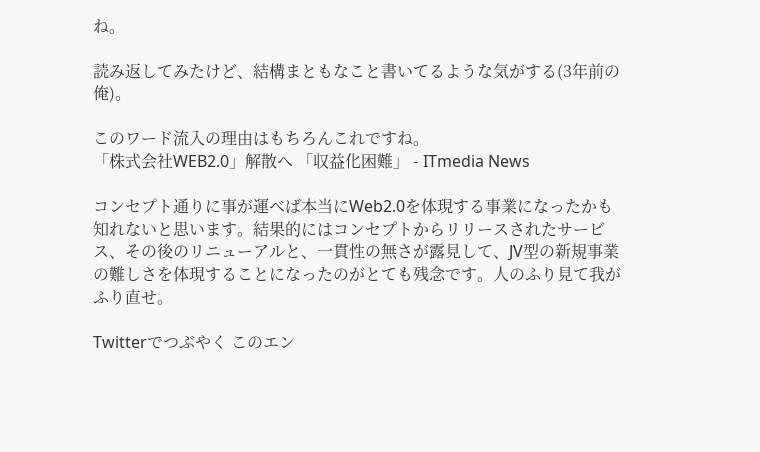ね。

読み返してみたけど、結構まともなこと書いてるような気がする(3年前の俺)。

このワード流入の理由はもちろんこれですね。
「株式会社WEB2.0」解散へ 「収益化困難」 - ITmedia News

コンセプト通りに事が運べば本当にWeb2.0を体現する事業になったかも知れないと思います。結果的にはコンセプトからリリースされたサービス、その後のリニューアルと、一貫性の無さが露見して、JV型の新規事業の難しさを体現することになったのがとても残念です。人のふり見て我がふり直せ。

Twitterでつぶやく このエン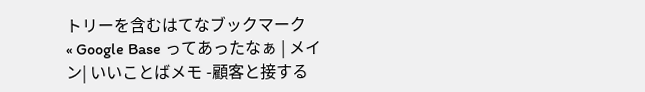トリーを含むはてなブックマーク
« Google Base ってあったなぁ | メイン| いいことばメモ -顧客と接する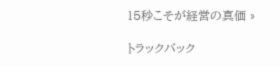15秒こそが経営の真価 »

トラックバック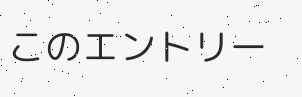このエントリー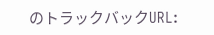のトラックバックURL: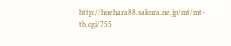http://huehara88.sakura.ne.jp/mt/mt-tb.cgi/755